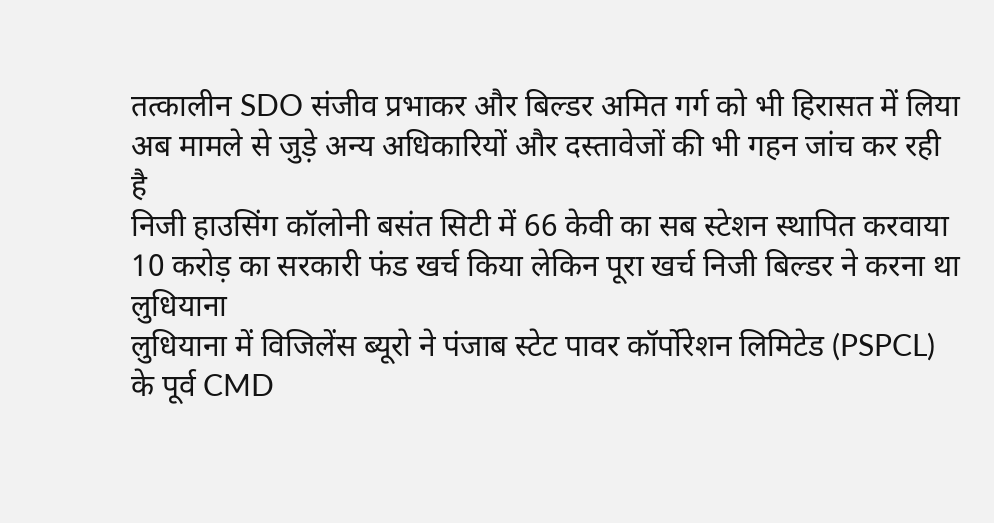तत्कालीन SDO संजीव प्रभाकर और बिल्डर अमित गर्ग को भी हिरासत में लिया
अब मामले से जुड़े अन्य अधिकारियों और दस्तावेजों की भी गहन जांच कर रही है
निजी हाउसिंग कॉलोनी बसंत सिटी में 66 केवी का सब स्टेशन स्थापित करवाया
10 करोड़ का सरकारी फंड खर्च किया लेकिन पूरा खर्च निजी बिल्डर ने करना था
लुधियाना
लुधियाना में विजिलेंस ब्यूरो ने पंजाब स्टेट पावर कॉर्पोरेशन लिमिटेड (PSPCL) के पूर्व CMD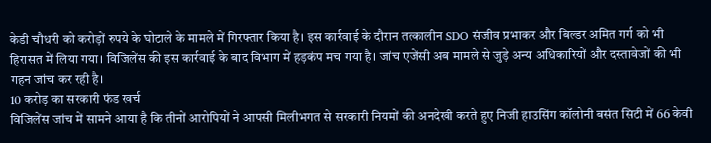केडी चौधरी को करोड़ों रुपये के घोटाले के मामले में गिरफ्तार किया है। इस कार्रवाई के दौरान तत्कालीन SDO संजीव प्रभाकर और बिल्डर अमित गर्ग को भी हिरासत में लिया गया। विजिलेंस की इस कार्रवाई के बाद विभाग में हड़कंप मच गया है। जांच एजेंसी अब मामले से जुड़े अन्य अधिकारियों और दस्तावेजों की भी गहन जांच कर रही है।
10 करोड़ का सरकारी फंड खर्च
विजिलेंस जांच में सामने आया है कि तीनों आरोपियों ने आपसी मिलीभगत से सरकारी नियमों की अनदेखी करते हुए निजी हाउसिंग कॉलोनी बसंत सिटी में 66 केवी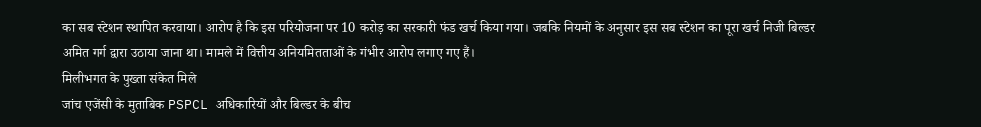का सब स्टेशन स्थापित करवाया। आरोप है कि इस परियोजना पर 10 करोड़ का सरकारी फंड खर्च किया गया। जबकि नियमों के अनुसार इस सब स्टेशन का पूरा खर्च निजी बिल्डर अमित गर्ग द्वारा उठाया जाना था। मामले में वित्तीय अनियमितताओं के गंभीर आरोप लगाए गए हैं।
मिलीभगत के पुख्ता संकेत मिले
जांच एजेंसी के मुताबिक PSPCL अधिकारियों और बिल्डर के बीच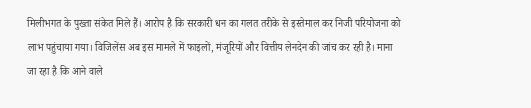मिलीभगत के पुख्ता संकेत मिले हैं। आरोप है कि सरकारी धन का गलत तरीके से इस्तेमाल कर निजी परियोजना को लाभ पहुंचाया गया। विजिलेंस अब इस मामले में फाइलों, मंजूरियों और वित्तीय लेनदेन की जांच कर रही है। माना जा रहा है कि आने वाले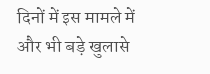दिनों में इस मामले में और भी बड़े खुलासे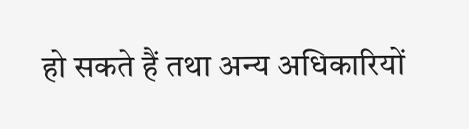हो सकते हैं तथा अन्य अधिकारियों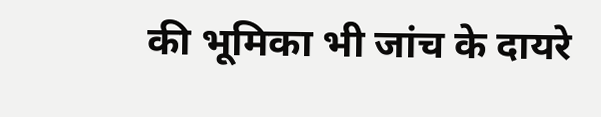की भूमिका भी जांच के दायरे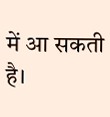में आ सकती है।